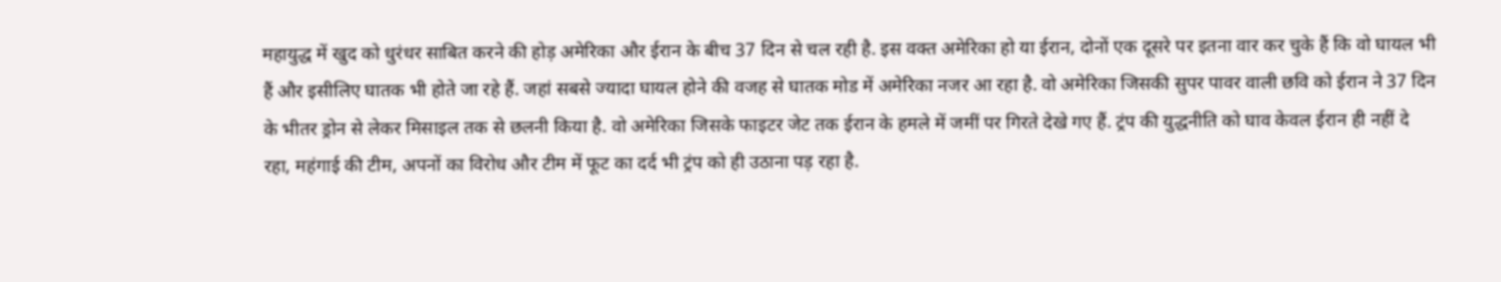महायुद्ध में खुद को धुरंधर साबित करने की होड़ अमेरिका और ईरान के बीच 37 दिन से चल रही है. इस वक्त अमेरिका हो या ईरान, दोनों एक दूसरे पर इतना वार कर चुके हैं कि वो घायल भी हैं और इसीलिए घातक भी होते जा रहे हैं. जहां सबसे ज्यादा घायल होने की वजह से घातक मोड में अमेरिका नजर आ रहा है. वो अमेरिका जिसकी सुपर पावर वाली छवि को ईरान ने 37 दिन के भीतर ड्रोन से लेकर मिसाइल तक से छलनी किया है. वो अमेरिका जिसके फाइटर जेट तक ईरान के हमले में जमीं पर गिरते देखे गए हैं. ट्रंप की युद्धनीति को घाव केवल ईरान ही नहीं दे रहा, महंगाई की टीम, अपनों का विरोध और टीम में फूट का दर्द भी ट्रंप को ही उठाना पड़ रहा है.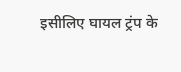इसीलिए घायल ट्रंप के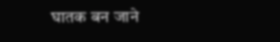घातक बन जाने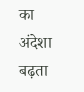का अंदेशा बढ़ता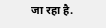जा रहा है.